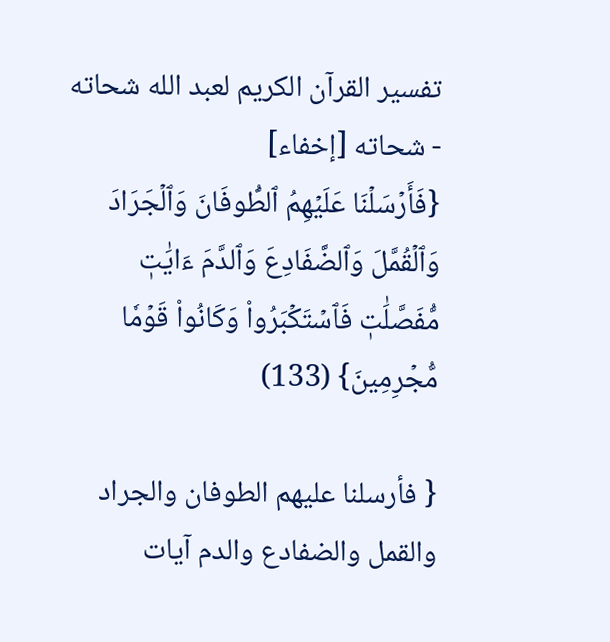تفسير القرآن الكريم لعبد الله شحاته - شحاته [إخفاء]
{فَأَرۡسَلۡنَا عَلَيۡهِمُ ٱلطُّوفَانَ وَٱلۡجَرَادَ وَٱلۡقُمَّلَ وَٱلضَّفَادِعَ وَٱلدَّمَ ءَايَٰتٖ مُّفَصَّلَٰتٖ فَٱسۡتَكۡبَرُواْ وَكَانُواْ قَوۡمٗا مُّجۡرِمِينَ} (133)

{ فأرسلنا عليهم الطوفان والجراد والقمل والضفادع والدم آيات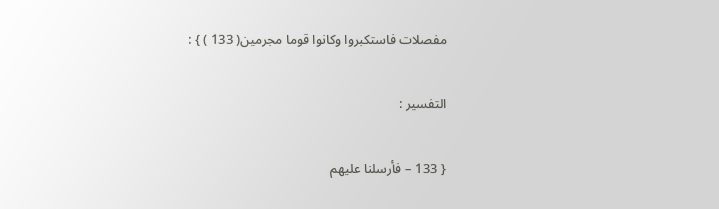مفصلات فاستكبروا وكانوا قوما مجرمين( 133 ) } :

التفسير :

{ 133 – فأرسلنا عليهم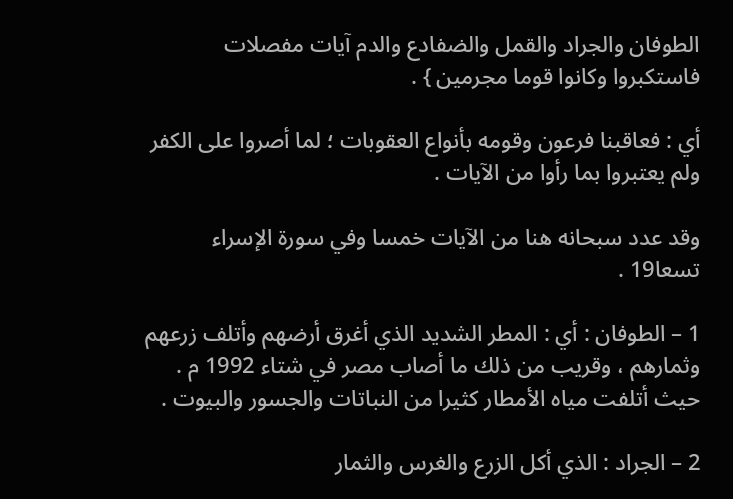الطوفان والجراد والقمل والضفادع والدم آيات مفصلات فاستكبروا وكانوا قوما مجرمين } .

أي : فعاقبنا فرعون وقومه بأنواع العقوبات ؛ لما أصروا على الكفر ولم يعتبروا بما رأوا من الآيات .

وقد عدد سبحانه هنا من الآيات خمسا وفي سورة الإسراء تسعا19 .

1 – الطوفان : أي : المطر الشديد الذي أغرق أرضهم وأتلف زرعهم وثمارهم ، وقريب من ذلك ما أصاب مصر في شتاء 1992 م . حيث أتلفت مياه الأمطار كثيرا من النباتات والجسور والبيوت .

2 – الجراد : الذي أكل الزرع والغرس والثمار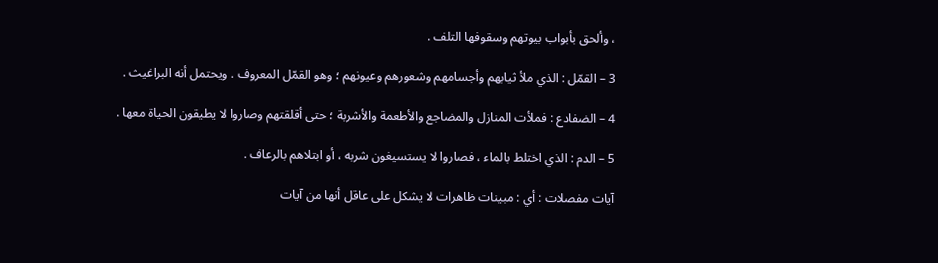، وألحق بأبواب بيوتهم وسقوفها التلف .

3 – القمّل : الذي ملأ ثيابهم وأجسامهم وشعورهم وعيونهم ؛ وهو القمّل المعروف . ويحتمل أنه البراغيث .

4 – الضفادع : فملأت المنازل والمضاجع والأطعمة والأشربة ؛ حتى أقلقتهم وصاروا لا يطيقون الحياة معها .

5 – الدم : الذي اختلط بالماء ، فصاروا لا يستسيغون شربه ، أو ابتلاهم بالرعاف .

آيات مفصلات : أي : مبينات ظاهرات لا يشكل على عاقل أنها من آيات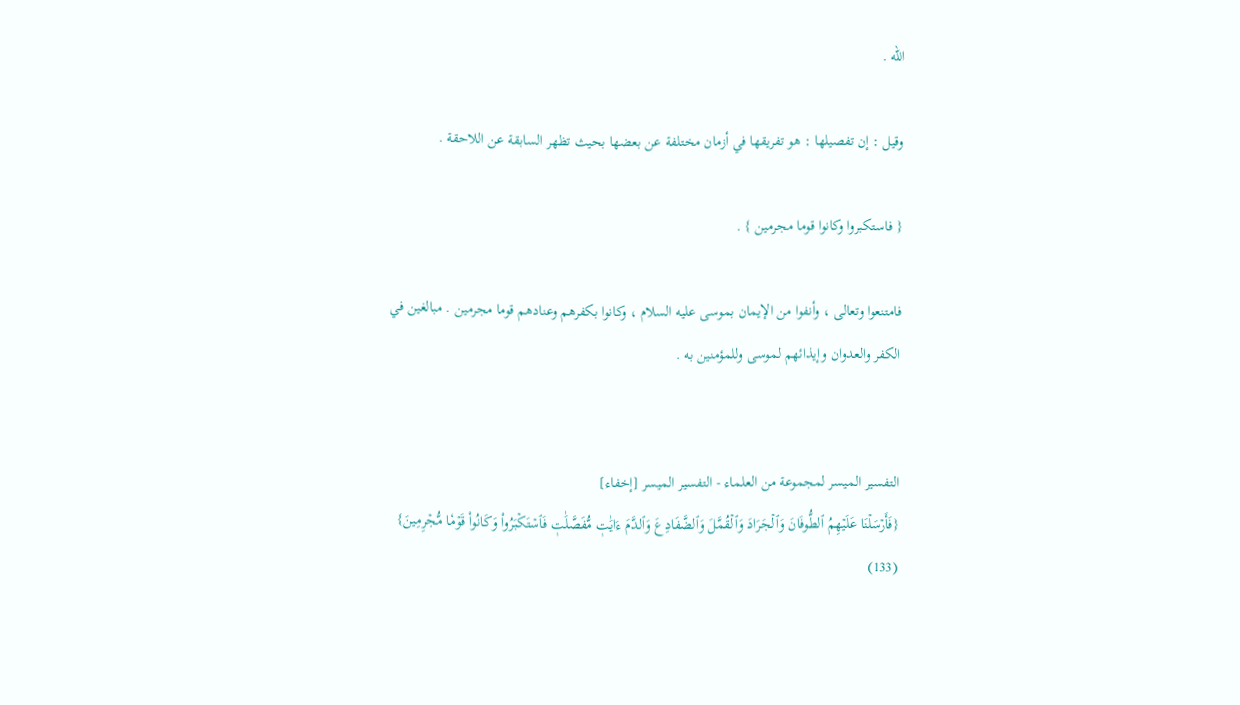الله .

وقيل : إن تفصيلها : هو تفريقها في أزمان مختلفة عن بعضها بحيث تظهر السابقة عن اللاحقة .

{ فاستكبروا وكانوا قوما مجرمين } .

فامتنعوا وتعالى ، وأنفوا من الإيمان بموسى عليه السلام ، وكانوا بكفرهم وعنادهم قوما مجرمين . مبالغين في الكفر والعدوان وإيذائهم لموسى وللمؤمنين به .


التفسير الميسر لمجموعة من العلماء - التفسير الميسر [إخفاء]
{فَأَرۡسَلۡنَا عَلَيۡهِمُ ٱلطُّوفَانَ وَٱلۡجَرَادَ وَٱلۡقُمَّلَ وَٱلضَّفَادِعَ وَٱلدَّمَ ءَايَٰتٖ مُّفَصَّلَٰتٖ فَٱسۡتَكۡبَرُواْ وَكَانُواْ قَوۡمٗا مُّجۡرِمِينَ} (133)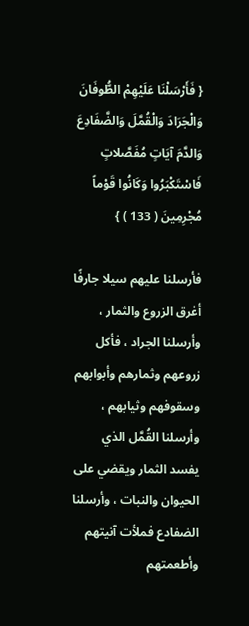{ فَأَرْسَلْنَا عَلَيْهِمْ الطُّوفَانَ وَالْجَرَادَ وَالْقُمَّلَ وَالضَّفَادِعَ وَالدَّمَ آيَاتٍ مُفَصَّلاتٍ فَاسْتَكْبَرُوا وَكَانُوا قَوْماً مُجْرِمِينَ ( 133 ) }

فأرسلنا عليهم سيلا جارفًا أغرق الزروع والثمار ، وأرسلنا الجراد ، فأكل زروعهم وثمارهم وأبوابهم وسقوفهم وثيابهم ، وأرسلنا القُمَّل الذي يفسد الثمار ويقضي على الحيوان والنبات ، وأرسلنا الضفادع فملأت آنيتهم وأطعمتهم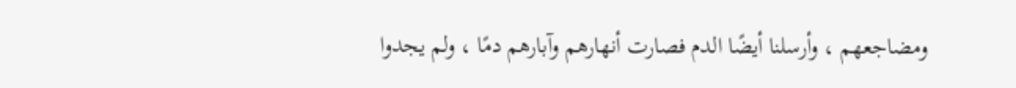ومضاجعهم ، وأرسلنا أيضًا الدم فصارت أنهارهم وآبارهم دمًا ، ولم يجدوا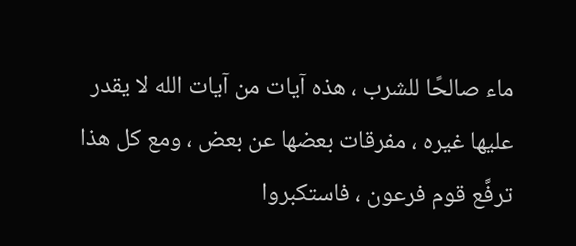ماء صالحًا للشرب ، هذه آيات من آيات الله لا يقدر عليها غيره ، مفرقات بعضها عن بعض ، ومع كل هذا ترفَّع قوم فرعون ، فاستكبروا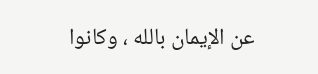عن الإيمان بالله ، وكانوا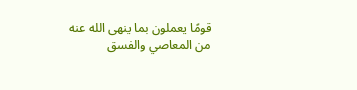قومًا يعملون بما ينهى الله عنه من المعاصي والفسق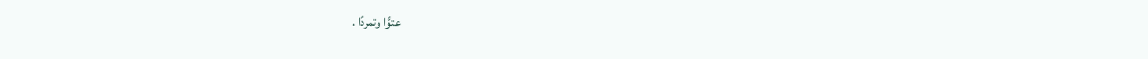عتوًّا وتمردًا .